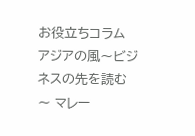お役立ちコラム
アジアの風〜ビジネスの先を読む〜 マレー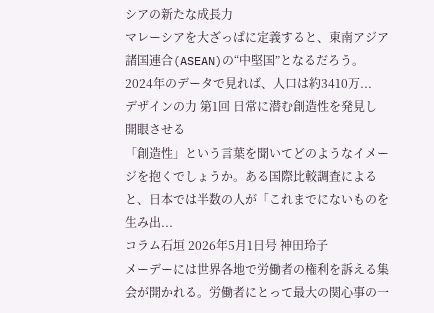シアの新たな成長力
マレーシアを大ざっぱに定義すると、東南アジア諸国連合(ASEAN)の“中堅国”となるだろう。2024年のデータで見れば、人口は約3410万...
デザインの力 第1回 日常に潜む創造性を発見し 開眼させる
「創造性」という言葉を聞いてどのようなイメージを抱くでしょうか。ある国際比較調査によると、日本では半数の人が「これまでにないものを生み出...
コラム石垣 2026年5月1日号 神田玲子
メーデーには世界各地で労働者の権利を訴える集会が開かれる。労働者にとって最大の関心事の一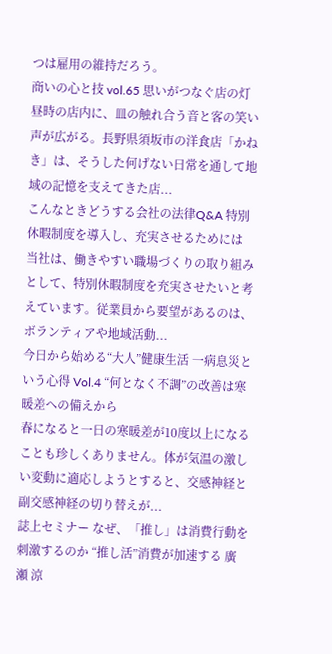つは雇用の維持だろう。
商いの心と技 vol.65 思いがつなぐ店の灯
昼時の店内に、皿の触れ合う音と客の笑い声が広がる。長野県須坂市の洋食店「かねき」は、そうした何げない日常を通して地域の記憶を支えてきた店...
こんなときどうする会社の法律Q&A 特別休暇制度を導入し、充実させるためには
当社は、働きやすい職場づくりの取り組みとして、特別休暇制度を充実させたいと考えています。従業員から要望があるのは、ボランティアや地域活動...
今日から始める“大人”健康生活 一病息災という心得 Vol.4 “何となく不調”の改善は寒暖差への備えから
春になると一日の寒暖差が10度以上になることも珍しくありません。体が気温の激しい変動に適応しようとすると、交感神経と副交感神経の切り替えが...
誌上セミナー なぜ、「推し」は消費行動を刺激するのか “推し活”消費が加速する 廣瀬 涼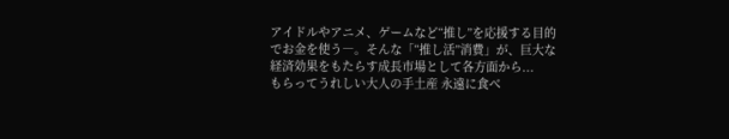アイドルやアニメ、ゲームなど“推し”を応援する目的でお金を使う―。そんな「“推し活”消費」が、巨大な経済効果をもたらす成長市場として各方面から...
もらってうれしい大人の手土産 永遠に食べ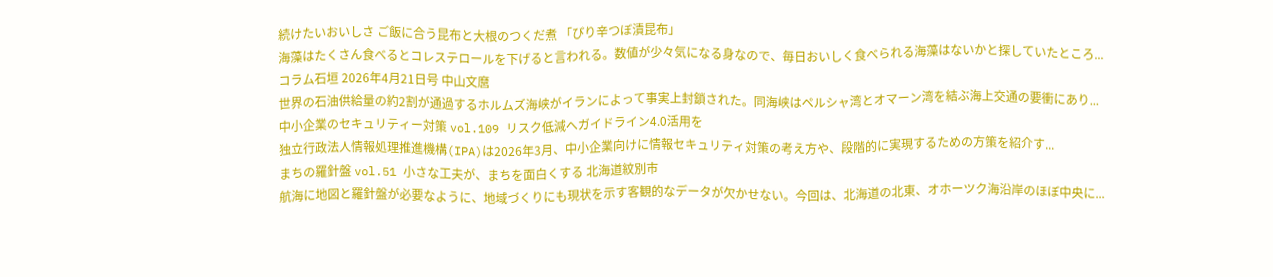続けたいおいしさ ご飯に合う昆布と大根のつくだ煮 「ぴり辛つぼ漬昆布」
海藻はたくさん食べるとコレステロールを下げると言われる。数値が少々気になる身なので、毎日おいしく食べられる海藻はないかと探していたところ...
コラム石垣 2026年4月21日号 中山文麿
世界の石油供給量の約2割が通過するホルムズ海峡がイランによって事実上封鎖された。同海峡はペルシャ湾とオマーン湾を結ぶ海上交通の要衝にあり...
中小企業のセキュリティー対策 vol.109 リスク低減へガイドライン4.0活用を
独立行政法人情報処理推進機構(IPA)は2026年3月、中小企業向けに情報セキュリティ対策の考え方や、段階的に実現するための方策を紹介す...
まちの羅針盤 vol.51 小さな工夫が、まちを面白くする 北海道紋別市
航海に地図と羅針盤が必要なように、地域づくりにも現状を示す客観的なデータが欠かせない。今回は、北海道の北東、オホーツク海沿岸のほぼ中央に...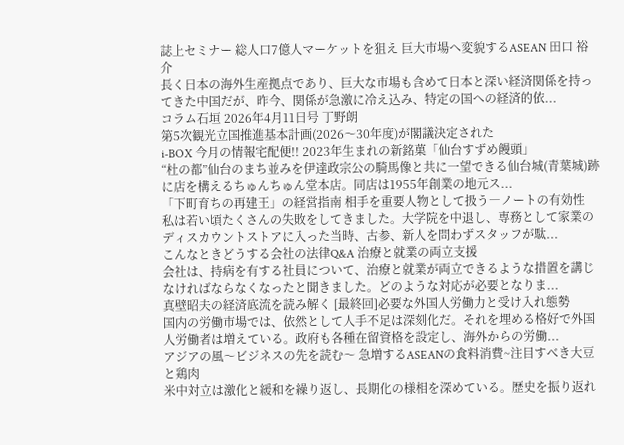誌上セミナー 総人口7億人マーケットを狙え 巨大市場へ変貌するASEAN 田口 裕介
長く日本の海外生産拠点であり、巨大な市場も含めて日本と深い経済関係を持ってきた中国だが、昨今、関係が急激に冷え込み、特定の国への経済的依...
コラム石垣 2026年4月11日号 丁野朗
第5次観光立国推進基本計画(2026〜30年度)が閣議決定された
i-BOX 今月の情報宅配便!! 2023年生まれの新銘菓「仙台すずめ饅頭」
“杜の都”仙台のまち並みを伊達政宗公の騎馬像と共に一望できる仙台城(青葉城)跡に店を構えるちゅんちゅん堂本店。同店は1955年創業の地元ス...
「下町育ちの再建王」の経営指南 相手を重要人物として扱う―ノートの有効性
私は若い頃たくさんの失敗をしてきました。大学院を中退し、専務として家業のディスカウントストアに入った当時、古参、新人を問わずスタッフが駄...
こんなときどうする会社の法律Q&A 治療と就業の両立支援
会社は、持病を有する社員について、治療と就業が両立できるような措置を講じなければならなくなったと聞きました。どのような対応が必要となりま...
真壁昭夫の経済底流を読み解く [最終回]必要な外国人労働力と受け入れ態勢
国内の労働市場では、依然として人手不足は深刻化だ。それを埋める格好で外国人労働者は増えている。政府も各種在留資格を設定し、海外からの労働...
アジアの風〜ビジネスの先を読む〜 急増するASEANの食料消費~注目すべき大豆と鶏肉
米中対立は激化と緩和を繰り返し、長期化の様相を深めている。歴史を振り返れ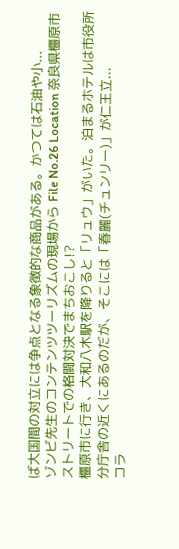ば大国間の対立には争点となる象徴的な商品がある。かつては石油や小...
ゾンビ先生のコンテンツツーリズムの現場から File No.26 Location 奈良県橿原市 ストリートでの格闘対決でまちおこし!?
橿原市に行き、大和八木駅を降りると「リュウ」がいた。泊まるホテルは市役所分庁舎の近くにあるのだが、そこには「春麗(チュンリー)」が仁王立...
コラ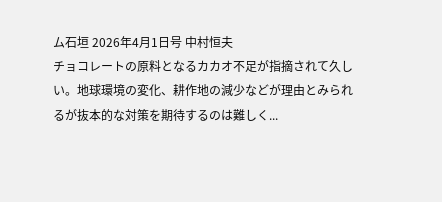ム石垣 2026年4月1日号 中村恒夫
チョコレートの原料となるカカオ不足が指摘されて久しい。地球環境の変化、耕作地の減少などが理由とみられるが抜本的な対策を期待するのは難しく...